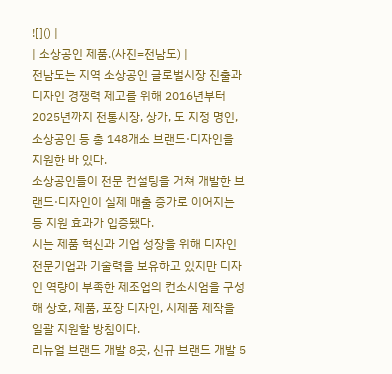![]() |
| 소상공인 제품.(사진=전남도) |
전남도는 지역 소상공인 글로벌시장 진출과 디자인 경쟁력 제고를 위해 2016년부터 2025년까지 전통시장, 상가, 도 지정 명인, 소상공인 등 총 148개소 브랜드·디자인을 지원한 바 있다.
소상공인들이 전문 컨설팅을 거쳐 개발한 브랜드·디자인이 실제 매출 증가로 이어지는 등 지원 효과가 입증됐다.
시는 제품 혁신과 기업 성장을 위해 디자인 전문기업과 기술력을 보유하고 있지만 디자인 역량이 부족한 제조업의 컨소시엄을 구성해 상호, 제품, 포장 디자인, 시제품 제작을 일괄 지원할 방침이다.
리뉴얼 브랜드 개발 8곳, 신규 브랜드 개발 5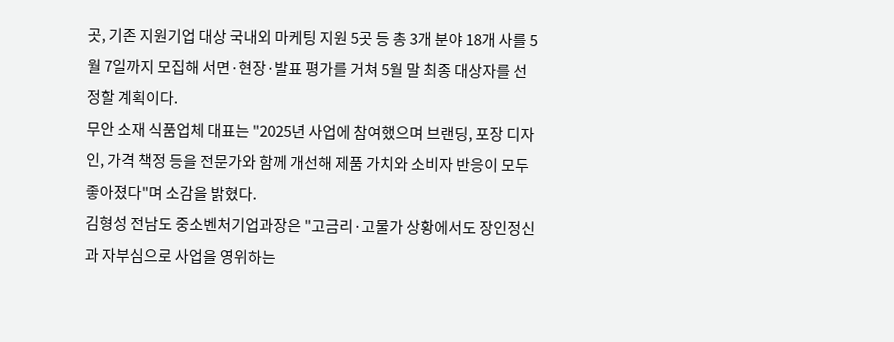곳, 기존 지원기업 대상 국내외 마케팅 지원 5곳 등 총 3개 분야 18개 사를 5월 7일까지 모집해 서면·현장·발표 평가를 거쳐 5월 말 최종 대상자를 선정할 계획이다.
무안 소재 식품업체 대표는 "2025년 사업에 참여했으며 브랜딩, 포장 디자인, 가격 책정 등을 전문가와 함께 개선해 제품 가치와 소비자 반응이 모두 좋아졌다"며 소감을 밝혔다.
김형성 전남도 중소벤처기업과장은 "고금리·고물가 상황에서도 장인정신과 자부심으로 사업을 영위하는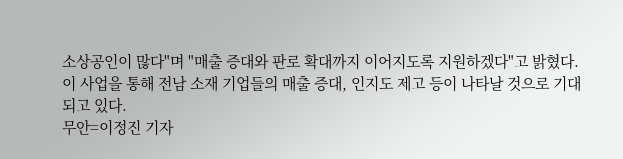소상공인이 많다"며 "매출 증대와 판로 확대까지 이어지도록 지원하겠다"고 밝혔다.
이 사업을 통해 전남 소재 기업들의 매출 증대, 인지도 제고 등이 나타날 것으로 기대되고 있다.
무안=이정진 기자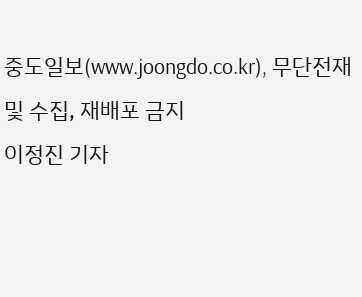중도일보(www.joongdo.co.kr), 무단전재 및 수집, 재배포 금지
이정진 기자